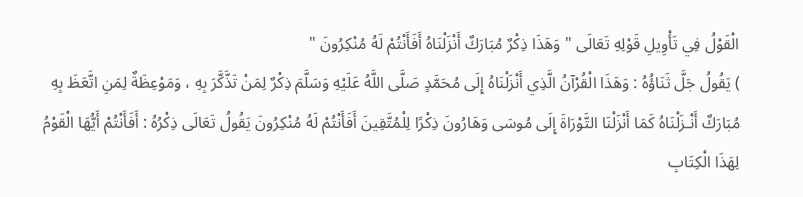الْقَوْلُ فِي تَأْوِيلِ قَوْلِهِ تَعَالَى " وَهَذَا ذِكْرٌ مُبَارَكٌ أَنْزَلْنَاهُ أَفَأَنْتُمْ لَهُ مُنْكِرُونَ "
) يَقُولُ جَلَّ ثَنَاؤُهُ : وَهَذَا الْقُرْآنُ الَّذِي أَنْزَلْنَاهُ إِلَى مُحَمَّدٍ صَلَّى اللَّهُ عَلَيْهِ وَسَلَّمَ ذِكْرٌ لِمَنْ تَذَّكَّرَ بِهِ ، وَمَوْعِظَةٌ لِمَنِ اتَّعَظَ بِهِ مُبَارَكٌ أَنْـزَلْنَاهُ كَمَا أَنْزَلْنَا التَّوْرَاةَ إِلَى مُوسَى وَهَارُونَ ذِكْرًا لِلْمُتَّقِينَ أَفَأَنْتُمْ لَهُ مُنْكِرُونَ يَقُولُ تَعَالَى ذِكْرُهُ : أَفَأَنْتُمْ أَيُّهَا الْقَوْمُ لِهَذَا الْكِتَابِ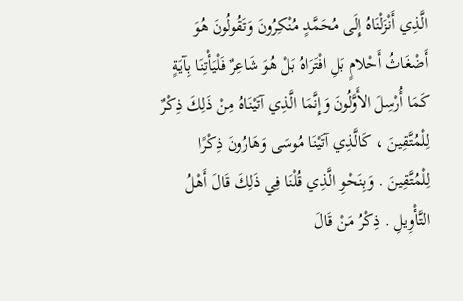الَّذِي أَنْزَلْنَاهُ إِلَى مُحَمَّدٍ مُنْكِرُونَ وَتَقُولُونَ هُوَ أَضْغَاثُ أَحْلامٍ بَلِ افْتَرَاهُ بَلْ هُوَ شَاعِرٌ فَلْيَأْتِنَا بِآيَةٍ كَمَا أُرْسِلَ الأَوَّلُونَ وَإِنَّمَا الَّذِي آتَيْنَاهُ مِنْ ذَلِكَ ذِكْرٌ لِلْمُتَّقِينَ ، كَالَّذِي آتَيْنَا مُوسَى وَهَارُونَ ذِكْرًا لِلْمُتَّقِينَ . وَبِنَحْوِ الَّذِي قُلْنَا فِي ذَلِكَ قَالَ أَهْلُ التَّأْوِيلِ . ذِكْرُ مَنْ قَالَ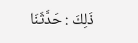ذَلِكَ : حَدَّثَنَا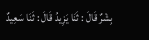بِشْرٌ قَالَ : ثَنَا يَزِيدُ قَالَ : ثَنَا سَعِيدٌ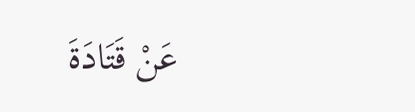عَنْ قَتَادَةَ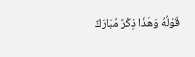قَوْلُهُ وَهَذَا ذِكْرٌ مُبَارَكٌ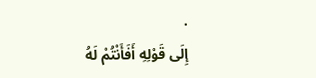.
إِلَى قَوْلِهِ أَفَأَنْتُمْ لَهُ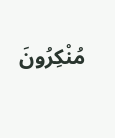مُنْكِرُونَ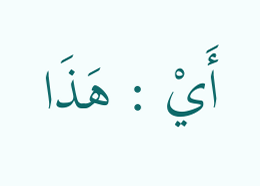أَيْ : هَذَا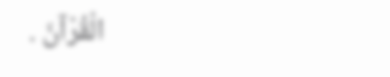الْقُرْآنَ .